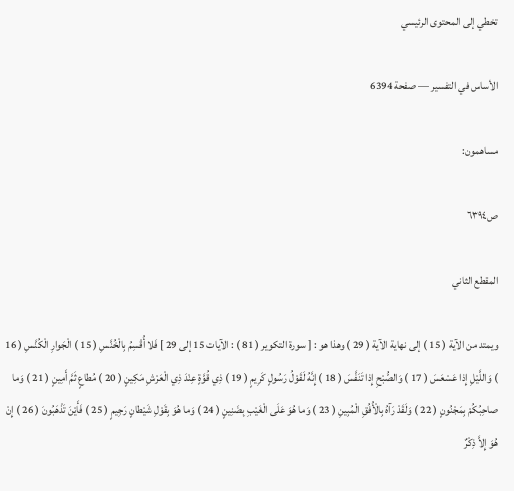تخطي إلى المحتوى الرئيسي

الأساس في التفسير — صفحة 6394

مساهمون:

ص٦٣٩٤

المقطع الثاني

ويمتد من الآية ( 15 ) إلى نهاية الآية ( 29 ) وهذا هو : [ سورة التكوير ( 81 ) : الآيات 15 إلى 29 ] فَلا أُقْسِمُ بِالْخُنَّسِ ( 15 ) الْجَوارِ الْكُنَّسِ ( 16 ) وَاللَّيْلِ إِذا عَسْعَسَ ( 17 ) وَالصُّبْحِ إِذا تَنَفَّسَ ( 18 ) إِنَّهُ لَقَوْلُ رَسُولٍ كَرِيمٍ ( 19 ) ذِي قُوَّةٍ عِنْدَ ذِي الْعَرْشِ مَكِينٍ ( 20 ) مُطاعٍ ثَمَّ أَمِينٍ ( 21 ) وَما صاحِبُكُمْ بِمَجْنُونٍ ( 22 ) وَلَقَدْ رَآهُ بِالْأُفُقِ الْمُبِينِ ( 23 ) وَما هُوَ عَلَى الْغَيْبِ بِضَنِينٍ ( 24 ) وَما هُوَ بِقَوْلِ شَيْطانٍ رَجِيمٍ ( 25 ) فَأَيْنَ تَذْهَبُونَ ( 26 ) إِنْ هُوَ إِلاَّ ذِكْرٌ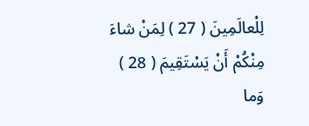لِلْعالَمِينَ ( 27 ) لِمَنْ شاءَ مِنْكُمْ أَنْ يَسْتَقِيمَ ( 28 ) وَما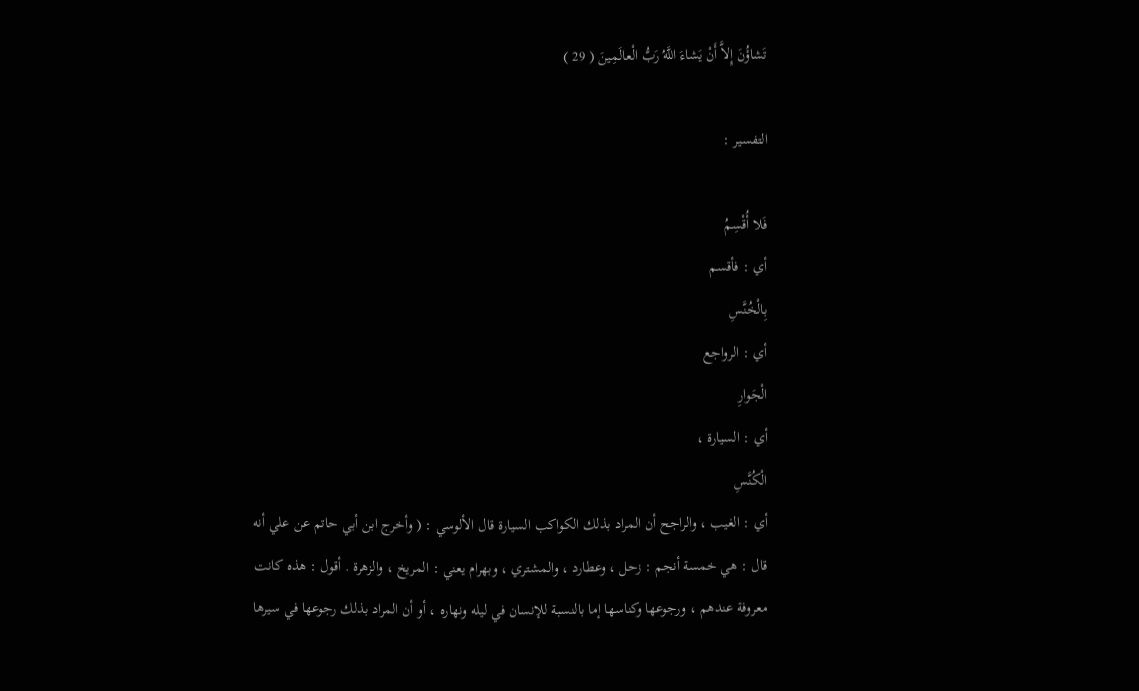تَشاؤُنَ إِلاَّ أَنْ يَشاءَ اللَّهُ رَبُّ الْعالَمِينَ ( 29 )

التفسير :

فَلا أُقْسِمُ
أي : فأقسم
بِالْخُنَّسِ
أي : الرواجع
الْجَوارِ
أي : السيارة ،
الْكُنَّسِ
أي : الغيب ، والراجح أن المراد بذلك الكواكب السيارة قال الألوسي : ( وأخرج ابن أبي حاتم عن علي أنه قال : هي خمسة أنجم : زحل ، وعطارد ، والمشتري ، وبهرام يعني : المريخ ، والزهرة . أقول : هذه كانت معروفة عندهم ، ورجوعها وكناسها إما بالنسبة للإنسان في ليله ونهاره ، أو أن المراد بذلك رجوعها في سيرها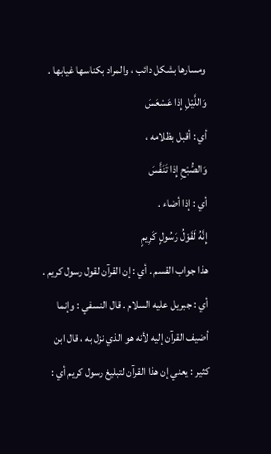ومسارها بشكل دائب ، والمراد بكناسها غيابها .
وَاللَّيْلِ إِذا عَسْعَسَ
أي : أقبل بظلامه ،
وَالصُّبْحِ إِذا تَنَفَّسَ
أي : إذا أضاء .
إِنَّهُ لَقَوْلُ رَسُولٍ كَرِيمٍ
هذا جواب القسم . أي : إن القرآن لقول رسول كريم . أي : جبريل عليه السلام . قال النسفي : وإنما أضيف القرآن إليه لأنه هو الذي نزل به ، قال ابن كثير : يعني إن هذا القرآن لتبليغ رسول كريم أي :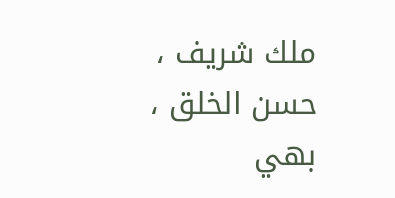ملك شريف ، حسن الخلق ، بهي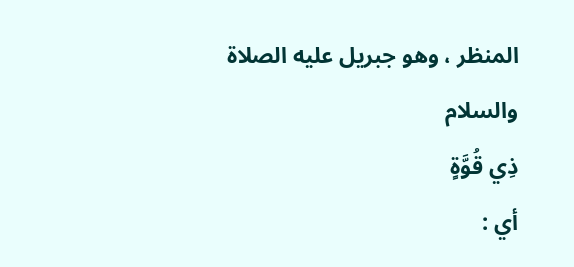المنظر ، وهو جبريل عليه الصلاة والسلام
ذِي قُوَّةٍ
أي :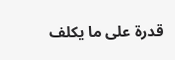قدرة على ما يكلف